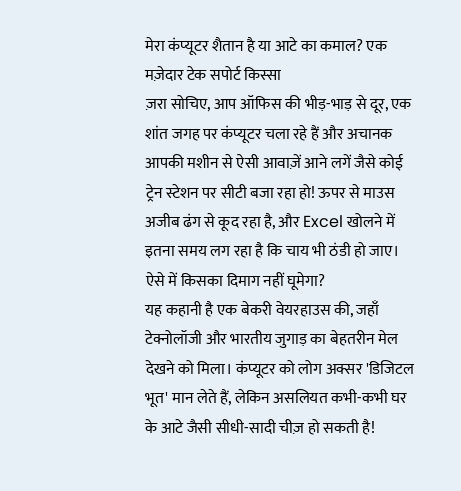मेरा कंप्यूटर शैतान है या आटे का कमाल? एक मज़ेदार टेक सपोर्ट किस्सा
ज़रा सोचिए, आप ऑफिस की भीड़-भाड़ से दूर, एक शांत जगह पर कंप्यूटर चला रहे हैं और अचानक आपकी मशीन से ऐसी आवाज़ें आने लगें जैसे कोई ट्रेन स्टेशन पर सीटी बजा रहा हो! ऊपर से माउस अजीब ढंग से कूद रहा है, और Excel खोलने में इतना समय लग रहा है कि चाय भी ठंडी हो जाए। ऐसे में किसका दिमाग नहीं घूमेगा?
यह कहानी है एक बेकरी वेयरहाउस की, जहाँ टेक्नोलॉजी और भारतीय जुगाड़ का बेहतरीन मेल देखने को मिला। कंप्यूटर को लोग अक्सर 'डिजिटल भूत' मान लेते हैं, लेकिन असलियत कभी-कभी घर के आटे जैसी सीधी-सादी चीज़ हो सकती है!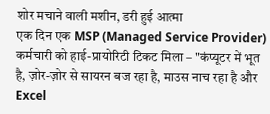शोर मचाने वाली मशीन, डरी हुई आत्मा
एक दिन एक MSP (Managed Service Provider) कर्मचारी को हाई-प्रायोरिटी टिकट मिला – "कंप्यूटर में भूत है, ज़ोर-ज़ोर से सायरन बज रहा है, माउस नाच रहा है और Excel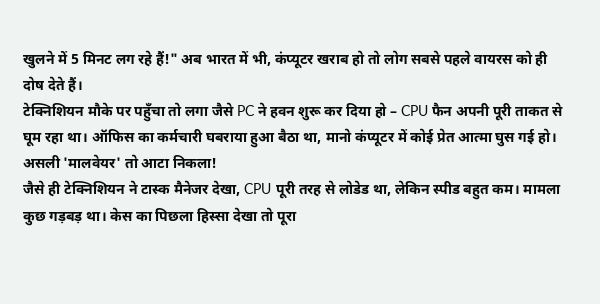खुलने में 5 मिनट लग रहे हैं!" अब भारत में भी, कंप्यूटर खराब हो तो लोग सबसे पहले वायरस को ही दोष देते हैं।
टेक्निशियन मौके पर पहुँचा तो लगा जैसे PC ने हवन शुरू कर दिया हो – CPU फैन अपनी पूरी ताकत से घूम रहा था। ऑफिस का कर्मचारी घबराया हुआ बैठा था, मानो कंप्यूटर में कोई प्रेत आत्मा घुस गई हो।
असली 'मालवेयर' तो आटा निकला!
जैसे ही टेक्निशियन ने टास्क मैनेजर देखा, CPU पूरी तरह से लोडेड था, लेकिन स्पीड बहुत कम। मामला कुछ गड़बड़ था। केस का पिछला हिस्सा देखा तो पूरा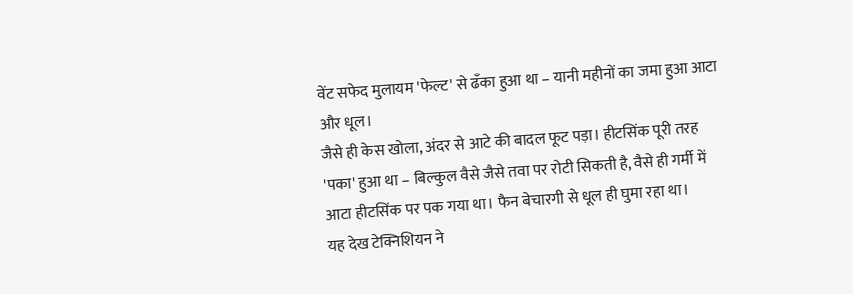वेंट सफेद मुलायम 'फेल्ट' से ढँका हुआ था – यानी महीनों का जमा हुआ आटा और धूल।
जैसे ही केस खोला, अंदर से आटे की बादल फूट पड़ा। हीटसिंक पूरी तरह 'पका' हुआ था – बिल्कुल वैसे जैसे तवा पर रोटी सिकती है, वैसे ही गर्मी में आटा हीटसिंक पर पक गया था। फैन बेचारगी से धूल ही घुमा रहा था।
यह देख टेक्निशियन ने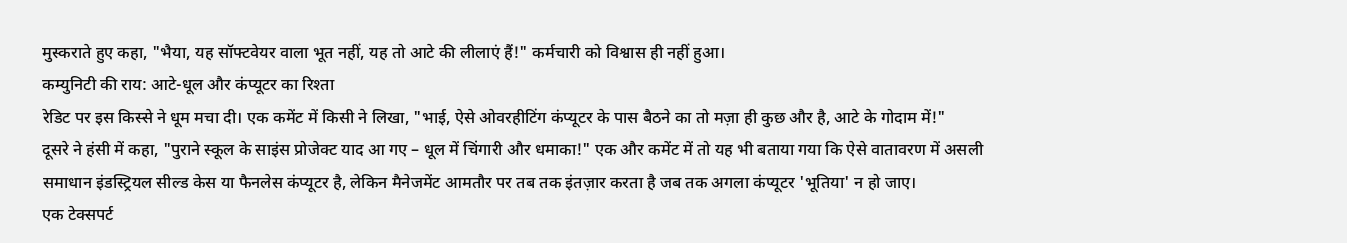मुस्कराते हुए कहा, "भैया, यह सॉफ्टवेयर वाला भूत नहीं, यह तो आटे की लीलाएं हैं!" कर्मचारी को विश्वास ही नहीं हुआ।
कम्युनिटी की राय: आटे-धूल और कंप्यूटर का रिश्ता
रेडिट पर इस किस्से ने धूम मचा दी। एक कमेंट में किसी ने लिखा, "भाई, ऐसे ओवरहीटिंग कंप्यूटर के पास बैठने का तो मज़ा ही कुछ और है, आटे के गोदाम में!"
दूसरे ने हंसी में कहा, "पुराने स्कूल के साइंस प्रोजेक्ट याद आ गए – धूल में चिंगारी और धमाका!" एक और कमेंट में तो यह भी बताया गया कि ऐसे वातावरण में असली समाधान इंडस्ट्रियल सील्ड केस या फैनलेस कंप्यूटर है, लेकिन मैनेजमेंट आमतौर पर तब तक इंतज़ार करता है जब तक अगला कंप्यूटर 'भूतिया' न हो जाए।
एक टेक्सपर्ट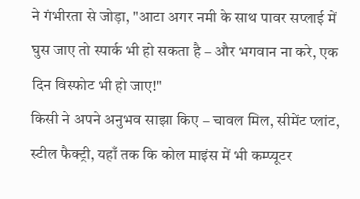ने गंभीरता से जोड़ा, "आटा अगर नमी के साथ पावर सप्लाई में घुस जाए तो स्पार्क भी हो सकता है – और भगवान ना करे, एक दिन विस्फोट भी हो जाए!"
किसी ने अपने अनुभव साझा किए – चावल मिल, सीमेंट प्लांट, स्टील फैक्ट्री, यहाँ तक कि कोल माइंस में भी कम्प्यूटर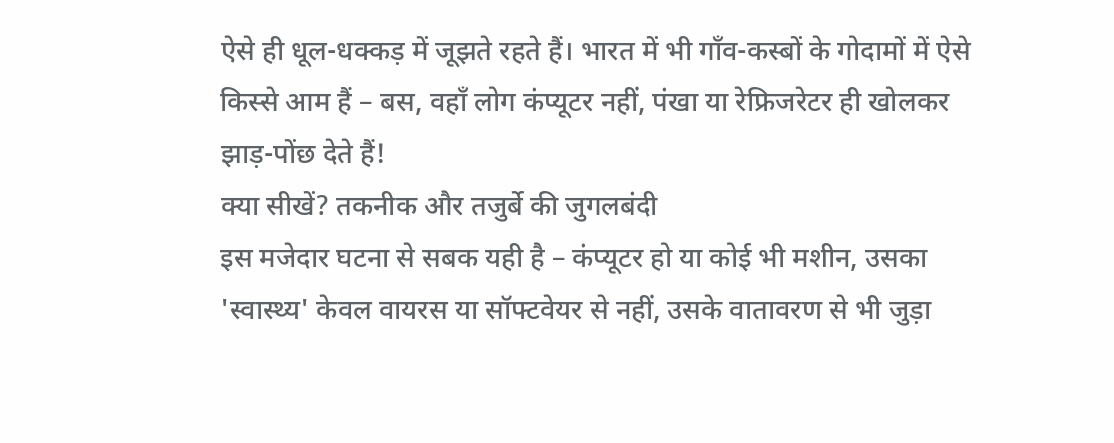ऐसे ही धूल-धक्कड़ में जूझते रहते हैं। भारत में भी गाँव-कस्बों के गोदामों में ऐसे किस्से आम हैं – बस, वहाँ लोग कंप्यूटर नहीं, पंखा या रेफ्रिजरेटर ही खोलकर झाड़-पोंछ देते हैं!
क्या सीखें? तकनीक और तजुर्बे की जुगलबंदी
इस मजेदार घटना से सबक यही है – कंप्यूटर हो या कोई भी मशीन, उसका 'स्वास्थ्य' केवल वायरस या सॉफ्टवेयर से नहीं, उसके वातावरण से भी जुड़ा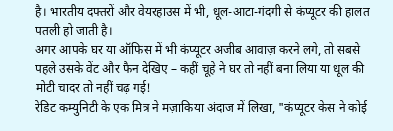है। भारतीय दफ्तरों और वेयरहाउस में भी, धूल-आटा-गंदगी से कंप्यूटर की हालत पतली हो जाती है।
अगर आपके घर या ऑफिस में भी कंप्यूटर अजीब आवाज़ करने लगे, तो सबसे पहले उसके वेंट और फैन देखिए – कहीं चूहे ने घर तो नहीं बना लिया या धूल की मोटी चादर तो नहीं चढ़ गई!
रेडिट कम्युनिटी के एक मित्र ने मज़ाकिया अंदाज में लिखा, "कंप्यूटर केस ने कोई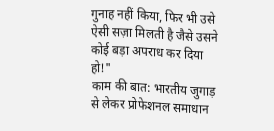गुनाह नहीं किया, फिर भी उसे ऐसी सज़ा मिलती है जैसे उसने कोई बड़ा अपराध कर दिया हो!"
काम की बात: भारतीय जुगाड़ से लेकर प्रोफेशनल समाधान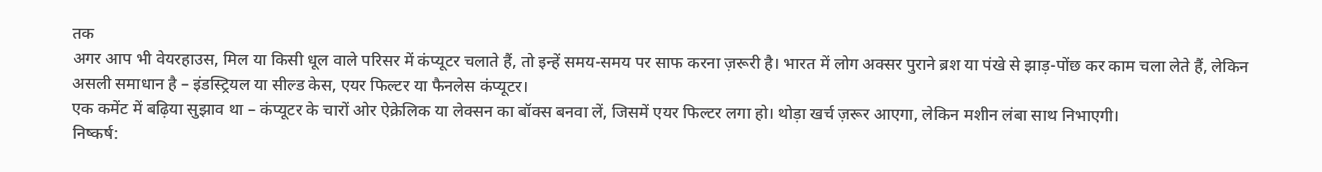तक
अगर आप भी वेयरहाउस, मिल या किसी धूल वाले परिसर में कंप्यूटर चलाते हैं, तो इन्हें समय-समय पर साफ करना ज़रूरी है। भारत में लोग अक्सर पुराने ब्रश या पंखे से झाड़-पोंछ कर काम चला लेते हैं, लेकिन असली समाधान है – इंडस्ट्रियल या सील्ड केस, एयर फिल्टर या फैनलेस कंप्यूटर।
एक कमेंट में बढ़िया सुझाव था – कंप्यूटर के चारों ओर ऐक्रेलिक या लेक्सन का बॉक्स बनवा लें, जिसमें एयर फिल्टर लगा हो। थोड़ा खर्च ज़रूर आएगा, लेकिन मशीन लंबा साथ निभाएगी।
निष्कर्ष: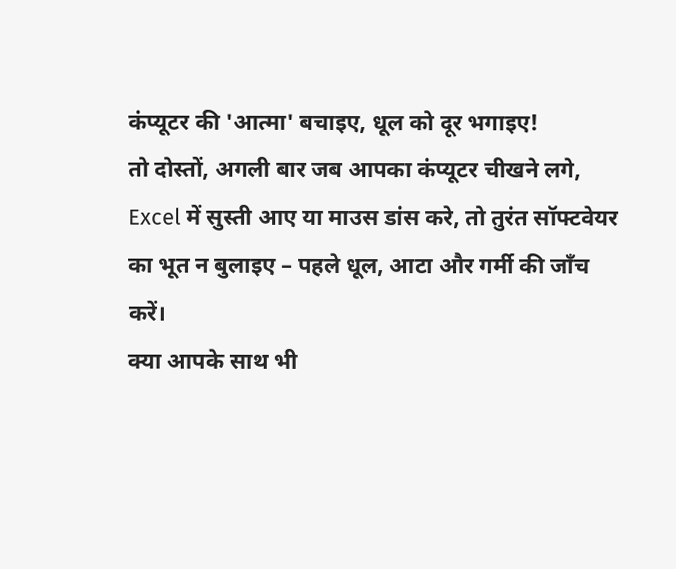कंप्यूटर की 'आत्मा' बचाइए, धूल को दूर भगाइए!
तो दोस्तों, अगली बार जब आपका कंप्यूटर चीखने लगे, Excel में सुस्ती आए या माउस डांस करे, तो तुरंत सॉफ्टवेयर का भूत न बुलाइए – पहले धूल, आटा और गर्मी की जाँच करें।
क्या आपके साथ भी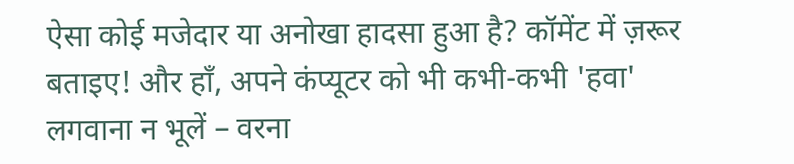ऐसा कोई मजेदार या अनोखा हादसा हुआ है? कॉमेंट में ज़रूर बताइए! और हाँ, अपने कंप्यूटर को भी कभी-कभी 'हवा' लगवाना न भूलें – वरना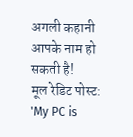अगली कहानी आपके नाम हो सकती है!
मूल रेडिट पोस्ट: 'My PC is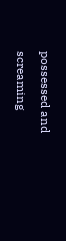possessed and screaming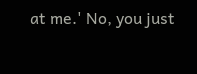at me.' No, you just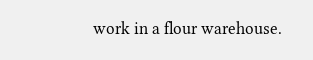work in a flour warehouse.